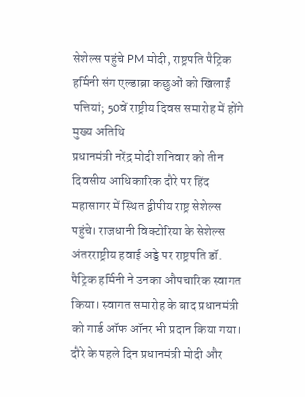सेशेल्स पहुंचे PM मोदी, राष्ट्रपति पैट्रिक हर्मिनी संग एल्डाब्रा कछुओं को खिलाईं पत्तियां; 50वें राष्ट्रीय दिवस समारोह में होंगे मुख्य अतिथि
प्रधानमंत्री नरेंद्र मोदी शनिवार को तीन दिवसीय आधिकारिक दौरे पर हिंद महासागर में स्थित द्वीपीय राष्ट्र सेशेल्स पहुंचे। राजधानी विक्टोरिया के सेशेल्स अंतरराष्ट्रीय हवाई अड्डे पर राष्ट्रपति डॉ. पैट्रिक हर्मिनी ने उनका औपचारिक स्वागत किया। स्वागत समारोह के बाद प्रधानमंत्री को गार्ड ऑफ ऑनर भी प्रदान किया गया।
दौरे के पहले दिन प्रधानमंत्री मोदी और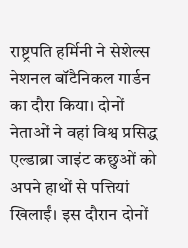राष्ट्रपति हर्मिनी ने सेशेल्स नेशनल बॉटैनिकल गार्डन का दौरा किया। दोनों नेताओं ने वहां विश्व प्रसिद्ध एल्डाब्रा जाइंट कछुओं को अपने हाथों से पत्तियां खिलाईं। इस दौरान दोनों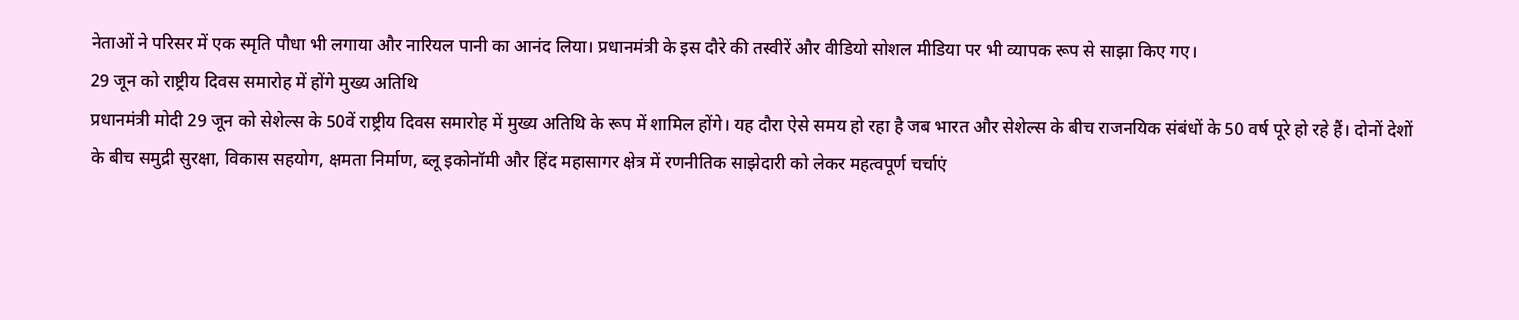नेताओं ने परिसर में एक स्मृति पौधा भी लगाया और नारियल पानी का आनंद लिया। प्रधानमंत्री के इस दौरे की तस्वीरें और वीडियो सोशल मीडिया पर भी व्यापक रूप से साझा किए गए।
29 जून को राष्ट्रीय दिवस समारोह में होंगे मुख्य अतिथि
प्रधानमंत्री मोदी 29 जून को सेशेल्स के 50वें राष्ट्रीय दिवस समारोह में मुख्य अतिथि के रूप में शामिल होंगे। यह दौरा ऐसे समय हो रहा है जब भारत और सेशेल्स के बीच राजनयिक संबंधों के 50 वर्ष पूरे हो रहे हैं। दोनों देशों के बीच समुद्री सुरक्षा, विकास सहयोग, क्षमता निर्माण, ब्लू इकोनॉमी और हिंद महासागर क्षेत्र में रणनीतिक साझेदारी को लेकर महत्वपूर्ण चर्चाएं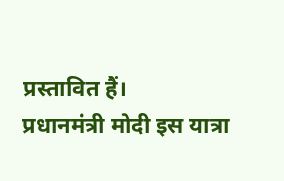प्रस्तावित हैं।
प्रधानमंत्री मोदी इस यात्रा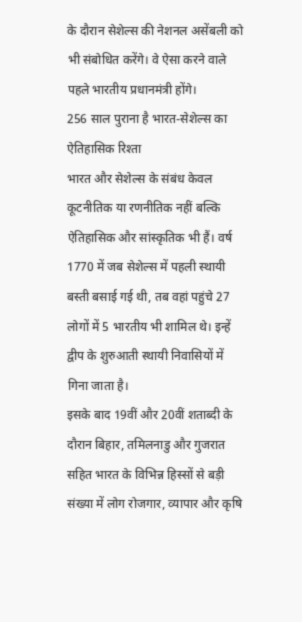के दौरान सेशेल्स की नेशनल असेंबली को भी संबोधित करेंगे। वे ऐसा करने वाले पहले भारतीय प्रधानमंत्री होंगे।
256 साल पुराना है भारत-सेशेल्स का ऐतिहासिक रिश्ता
भारत और सेशेल्स के संबंध केवल कूटनीतिक या रणनीतिक नहीं बल्कि ऐतिहासिक और सांस्कृतिक भी हैं। वर्ष 1770 में जब सेशेल्स में पहली स्थायी बस्ती बसाई गई थी, तब वहां पहुंचे 27 लोगों में 5 भारतीय भी शामिल थे। इन्हें द्वीप के शुरुआती स्थायी निवासियों में गिना जाता है।
इसके बाद 19वीं और 20वीं शताब्दी के दौरान बिहार, तमिलनाडु और गुजरात सहित भारत के विभिन्न हिस्सों से बड़ी संख्या में लोग रोजगार, व्यापार और कृषि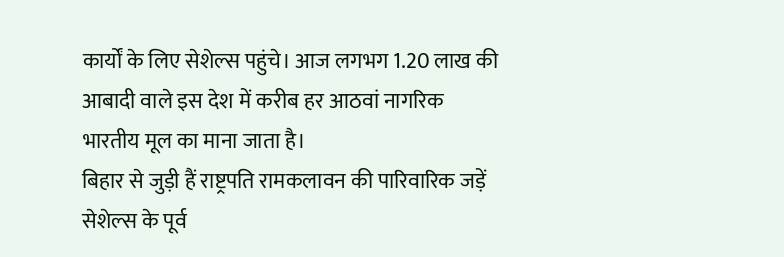कार्यों के लिए सेशेल्स पहुंचे। आज लगभग 1.20 लाख की आबादी वाले इस देश में करीब हर आठवां नागरिक भारतीय मूल का माना जाता है।
बिहार से जुड़ी हैं राष्ट्रपति रामकलावन की पारिवारिक जड़ें
सेशेल्स के पूर्व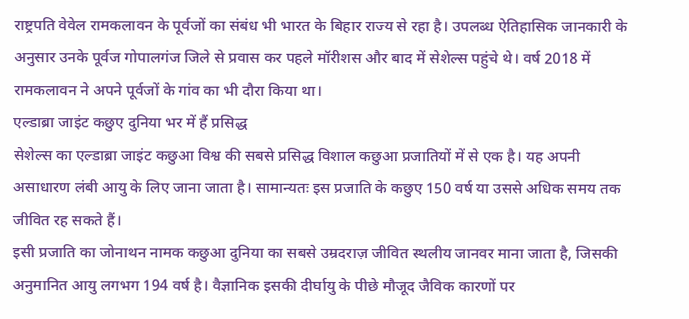राष्ट्रपति वेवेल रामकलावन के पूर्वजों का संबंध भी भारत के बिहार राज्य से रहा है। उपलब्ध ऐतिहासिक जानकारी के अनुसार उनके पूर्वज गोपालगंज जिले से प्रवास कर पहले मॉरीशस और बाद में सेशेल्स पहुंचे थे। वर्ष 2018 में रामकलावन ने अपने पूर्वजों के गांव का भी दौरा किया था।
एल्डाब्रा जाइंट कछुए दुनिया भर में हैं प्रसिद्ध
सेशेल्स का एल्डाब्रा जाइंट कछुआ विश्व की सबसे प्रसिद्ध विशाल कछुआ प्रजातियों में से एक है। यह अपनी असाधारण लंबी आयु के लिए जाना जाता है। सामान्यतः इस प्रजाति के कछुए 150 वर्ष या उससे अधिक समय तक जीवित रह सकते हैं।
इसी प्रजाति का जोनाथन नामक कछुआ दुनिया का सबसे उम्रदराज़ जीवित स्थलीय जानवर माना जाता है, जिसकी अनुमानित आयु लगभग 194 वर्ष है। वैज्ञानिक इसकी दीर्घायु के पीछे मौजूद जैविक कारणों पर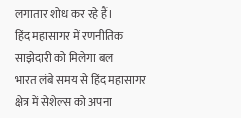लगातार शोध कर रहे हैं।
हिंद महासागर में रणनीतिक साझेदारी को मिलेगा बल
भारत लंबे समय से हिंद महासागर क्षेत्र में सेशेल्स को अपना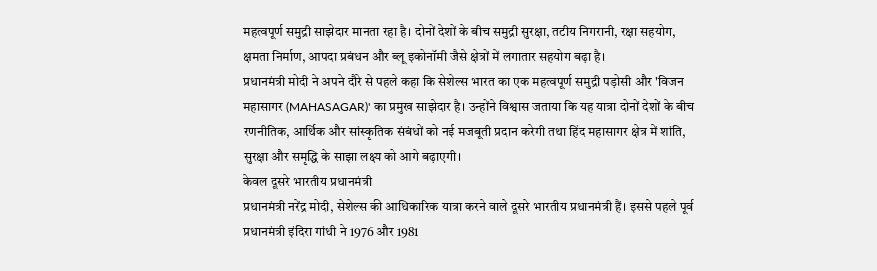महत्वपूर्ण समुद्री साझेदार मानता रहा है। दोनों देशों के बीच समुद्री सुरक्षा, तटीय निगरानी, रक्षा सहयोग, क्षमता निर्माण, आपदा प्रबंधन और ब्लू इकोनॉमी जैसे क्षेत्रों में लगातार सहयोग बढ़ा है।
प्रधानमंत्री मोदी ने अपने दौरे से पहले कहा कि सेशेल्स भारत का एक महत्वपूर्ण समुद्री पड़ोसी और 'विजन महासागर (MAHASAGAR)' का प्रमुख साझेदार है। उन्होंने विश्वास जताया कि यह यात्रा दोनों देशों के बीच रणनीतिक, आर्थिक और सांस्कृतिक संबंधों को नई मजबूती प्रदान करेगी तथा हिंद महासागर क्षेत्र में शांति, सुरक्षा और समृद्धि के साझा लक्ष्य को आगे बढ़ाएगी।
केवल दूसरे भारतीय प्रधानमंत्री
प्रधानमंत्री नरेंद्र मोदी, सेशेल्स की आधिकारिक यात्रा करने वाले दूसरे भारतीय प्रधानमंत्री हैं। इससे पहले पूर्व प्रधानमंत्री इंदिरा गांधी ने 1976 और 1981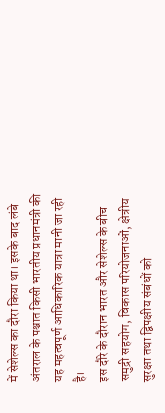में सेशेल्स का दौरा किया था। इसके बाद लंबे अंतराल के पश्चात किसी भारतीय प्रधानमंत्री की यह महत्वपूर्ण आधिकारिक यात्रा मानी जा रही है।
इस दौरे के दौरान भारत और सेशेल्स के बीच समुद्री सहयोग, विकास परियोजनाओं, क्षेत्रीय सुरक्षा तथा द्विपक्षीय संबंधों को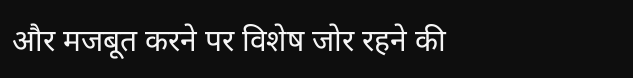और मजबूत करने पर विशेष जोर रहने की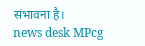संभावना है।
news desk MPcg